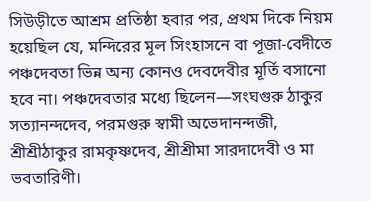সিউড়ীতে আশ্রম প্রতিষ্ঠা হবার পর, প্রথম দিকে নিয়ম হয়েছিল যে, মন্দিরের মূল সিংহাসনে বা পূজা-বেদীতে পঞ্চদেবতা ভিন্ন অন্য কোনও দেবদেবীর মূর্তি বসানো হবে না। পঞ্চদেবতার মধ্যে ছিলেন—সংঘগুরু ঠাকুর সত্যানন্দদেব, পরমগুরু স্বামী অভেদানন্দজী, শ্রীশ্রীঠাকুর রামকৃষ্ণদেব, শ্রীশ্রীমা সারদাদেবী ও মা ভবতারিণী।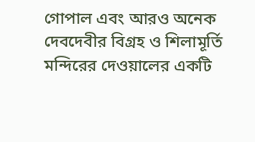গোপাল এবং আরও অনেক দেবদেবীর বিগ্রহ ও শিলামূর্তি মন্দিরের দেওয়ালের একটি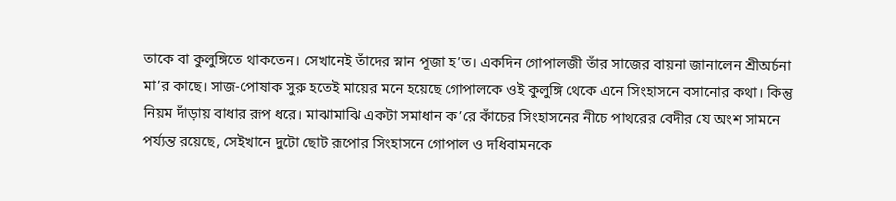তাকে বা কুলুঙ্গিতে থাকতেন। সেখানেই তাঁদের স্নান পূজা হ’ত। একদিন গোপালজী তাঁর সাজের বায়না জানালেন শ্রীঅর্চনা মা’র কাছে। সাজ-পোষাক সুরু হতেই মায়ের মনে হয়েছে গোপালকে ওই কুলুঙ্গি থেকে এনে সিংহাসনে বসানোর কথা। কিন্তু নিয়ম দাঁড়ায় বাধার রূপ ধরে। মাঝামাঝি একটা সমাধান ক’রে কাঁচের সিংহাসনের নীচে পাথরের বেদীর যে অংশ সামনে পর্য্যন্ত রয়েছে, সেইখানে দুটো ছোট রূপোর সিংহাসনে গোপাল ও দধিবামনকে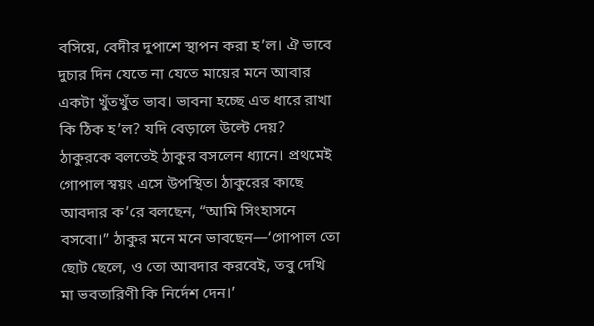বসিয়ে, বেদীর দুপাশে স্থাপন করা হ’ল। ঐ ভাবে দুচার দিন যেতে না যেতে মায়ের মনে আবার একটা খুঁতখুঁত ভাব। ভাবনা হচ্ছে এত ধারে রাখা কি ঠিক হ’ল? যদি বেড়ালে উল্টে দেয়? ঠাকুরকে বলতেই ঠাকুর বসলেন ধ্যানে। প্রথমেই গোপাল স্বয়ং এসে উপস্থিত। ঠাকুরের কাছে আবদার ক’রে বলছেন, “আমি সিংহাসনে বসবো।” ঠাকুর মনে মনে ভাবছেন—‘গোপাল তো ছোট ছেলে, ও তো আবদার করবেই, তবু দেখি মা ভবতারিণী কি নির্দেশ দেন।’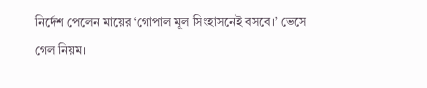নির্দেশ পেলেন মায়ের ‘গোপাল মূল সিংহাসনেই বসবে।’ ভেসে গেল নিয়ম।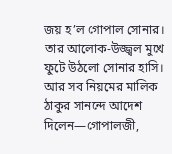জয় হ’ল গোপাল সোনার। তার আলোক-উজ্জ্বল মুখে ফুটে উঠলো সোনার হাসি। আর সব নিয়মের মালিক ঠাকুর সানন্দে আদেশ দিলেন—গোপালজী,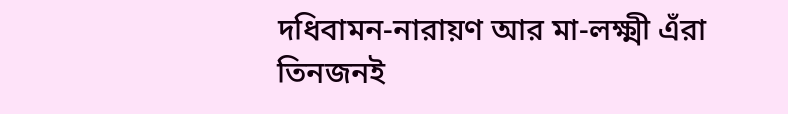দধিবামন-নারায়ণ আর মা-লক্ষ্মী এঁরা তিনজনই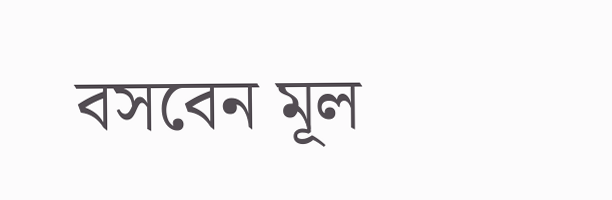বসবেন মূল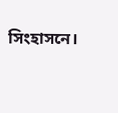সিংহাসনে।